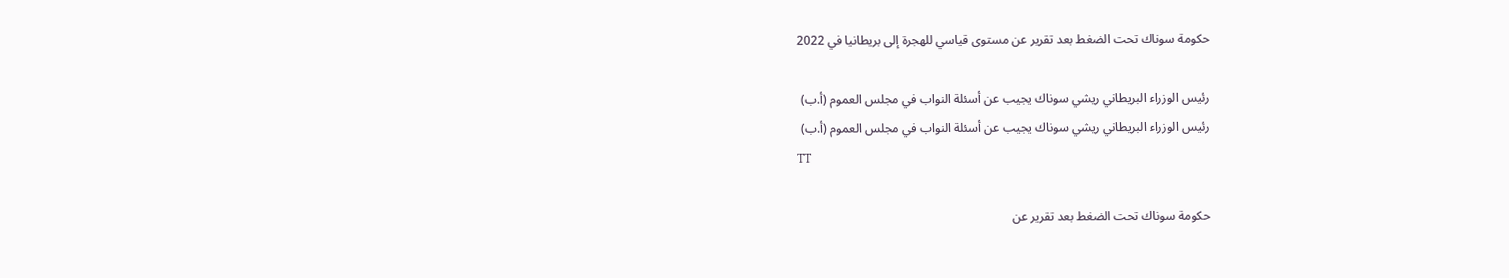حكومة سوناك تحت الضغط بعد تقرير عن مستوى قياسي للهجرة إلى بريطانيا في 2022

رئيس الوزراء البريطاني ريشي سوناك يجيب عن أسئلة النواب في مجلس العموم (أ.ب)
رئيس الوزراء البريطاني ريشي سوناك يجيب عن أسئلة النواب في مجلس العموم (أ.ب)
TT

حكومة سوناك تحت الضغط بعد تقرير عن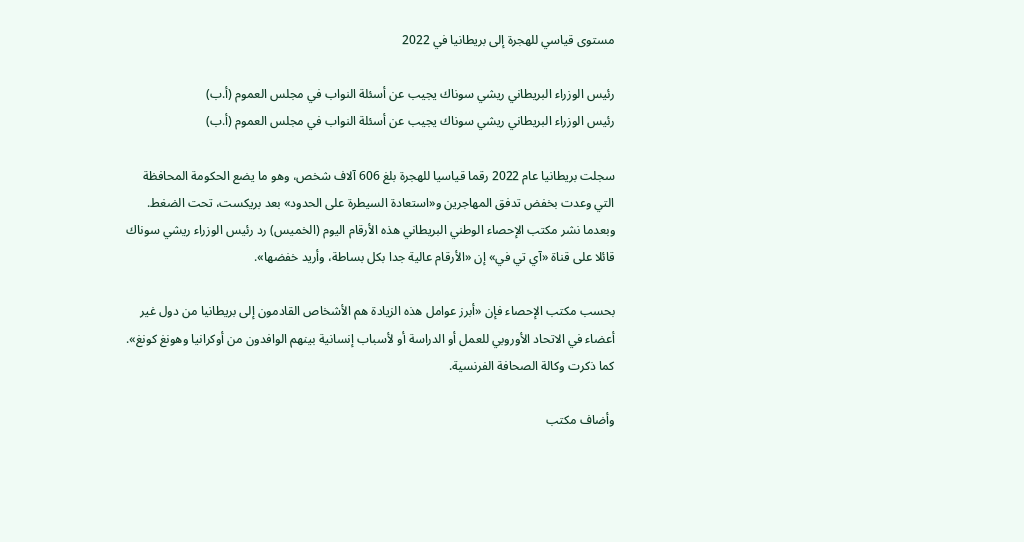مستوى قياسي للهجرة إلى بريطانيا في 2022

رئيس الوزراء البريطاني ريشي سوناك يجيب عن أسئلة النواب في مجلس العموم (أ.ب)
رئيس الوزراء البريطاني ريشي سوناك يجيب عن أسئلة النواب في مجلس العموم (أ.ب)

سجلت بريطانيا عام 2022 رقما قياسيا للهجرة بلغ 606 آلاف شخص، وهو ما يضع الحكومة المحافظة التي وعدت بخفض تدفق المهاجرين و«استعادة السيطرة على الحدود» بعد بريكست، تحت الضغط. وبعدما نشر مكتب الإحصاء الوطني البريطاني هذه الأرقام اليوم (الخميس) رد رئيس الوزراء ريشي سوناك قائلا على قناة «آي تي في» إن «الأرقام عالية جدا بكل بساطة، وأريد خفضها».

بحسب مكتب الإحصاء فإن «أبرز عوامل هذه الزيادة هم الأشخاص القادمون إلى بريطانيا من دول غير أعضاء في الاتحاد الأوروبي للعمل أو الدراسة أو لأسباب إنسانية بينهم الوافدون من أوكرانيا وهونغ كونغ». كما ذكرت وكالة الصحافة الفرنسية.

وأضاف مكتب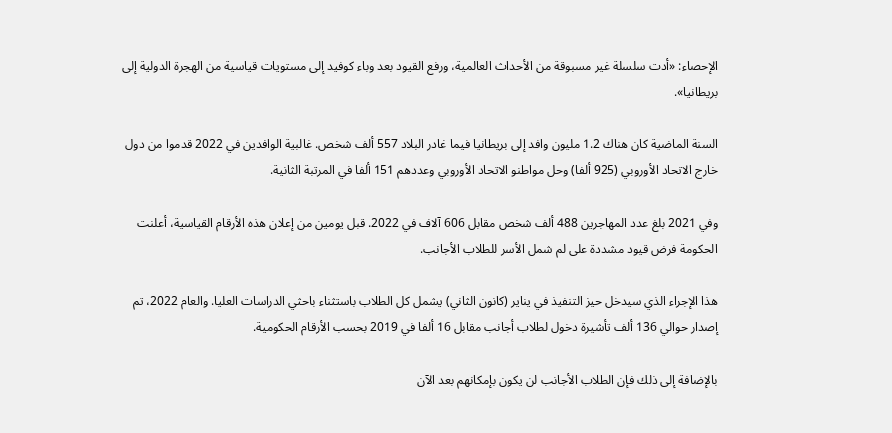الإحصاء: «أدت سلسلة غير مسبوقة من الأحداث العالمية، ورفع القيود بعد وباء كوفيد إلى مستويات قياسية من الهجرة الدولية إلى بريطانيا».

السنة الماضية كان هناك 1.2 مليون وافد إلى بريطانيا فيما غادر البلاد 557 ألف شخص. غالبية الوافدين في 2022 قدموا من دول خارج الاتحاد الأوروبي (925 ألفا) وحل مواطنو الاتحاد الأوروبي وعددهم 151 ألفا في المرتبة الثانية.

وفي 2021 بلغ عدد المهاجرين 488 ألف شخص مقابل 606 آلاف في 2022. قبل يومين من إعلان هذه الأرقام القياسية، أعلنت الحكومة فرض قيود مشددة على لم شمل الأسر للطلاب الأجانب.

هذا الإجراء الذي سيدخل حيز التنفيذ في يناير (كانون الثاني) يشمل كل الطلاب باستثناء باحثي الدراسات العليا. والعام 2022، تم إصدار حوالي 136 ألف تأشيرة دخول لطلاب أجانب مقابل 16 ألفا في 2019 بحسب الأرقام الحكومية.

بالإضافة إلى ذلك فإن الطلاب الأجانب لن يكون بإمكانهم بعد الآن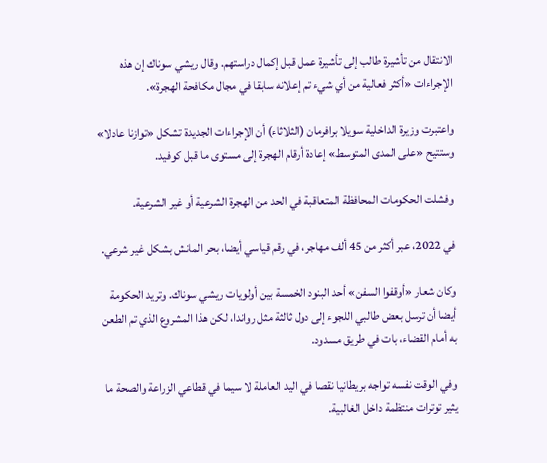الانتقال من تأشيرة طالب إلى تأشيرة عمل قبل إكمال دراستهم. وقال ريشي سوناك إن هذه الإجراءات «أكثر فعالية من أي شيء تم إعلانه سابقا في مجال مكافحة الهجرة».

واعتبرت وزيرة الداخلية سويلا برافرمان (الثلاثاء) أن الإجراءات الجديدة تشكل «توازنا عادلا» وستتيح «على المدى المتوسط» إعادة أرقام الهجرة إلى مستوى ما قبل كوفيد.

وفشلت الحكومات المحافظة المتعاقبة في الحد من الهجرة الشرعية أو غير الشرعية.

في 2022، عبر أكثر من 45 ألف مهاجر، في رقم قياسي أيضا، بحر المانش بشكل غير شرعي.

وكان شعار «أوقفوا السفن» أحد البنود الخمسة بين أولويات ريشي سوناك. وتريد الحكومة أيضا أن ترسل بعض طالبي اللجوء إلى دول ثالثة مثل رواندا، لكن هذا المشروع الذي تم الطعن به أمام القضاء، بات في طريق مسدود.

وفي الوقت نفسه تواجه بريطانيا نقصا في اليد العاملة لا سيما في قطاعي الزراعة والصحة ما يثير توترات منتظمة داخل الغالبية.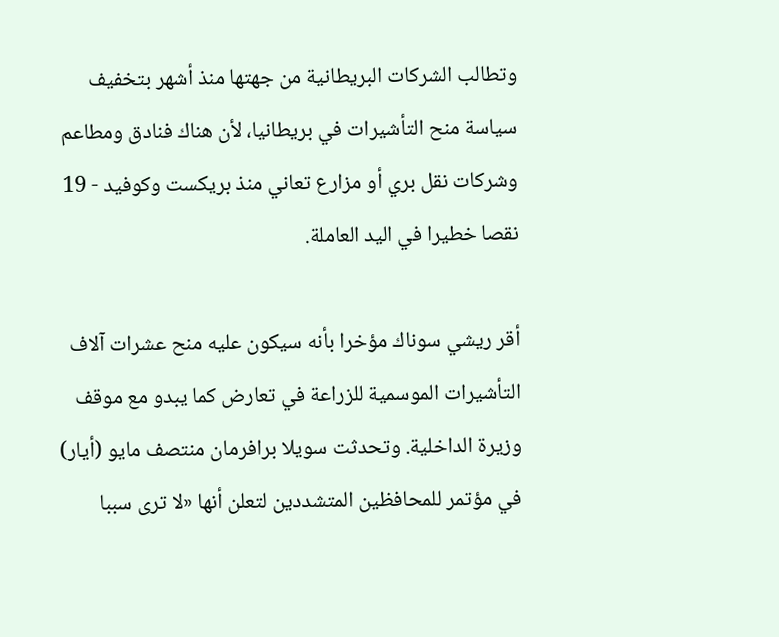وتطالب الشركات البريطانية من جهتها منذ أشهر بتخفيف سياسة منح التأشيرات في بريطانيا، لأن هناك فنادق ومطاعم وشركات نقل بري أو مزارع تعاني منذ بريكست وكوفيد - 19 نقصا خطيرا في اليد العاملة.

أقر ريشي سوناك مؤخرا بأنه سيكون عليه منح عشرات آلاف التأشيرات الموسمية للزراعة في تعارض كما يبدو مع موقف وزيرة الداخلية. وتحدثت سويلا برافرمان منتصف مايو (أيار) في مؤتمر للمحافظين المتشددين لتعلن أنها «لا ترى سببا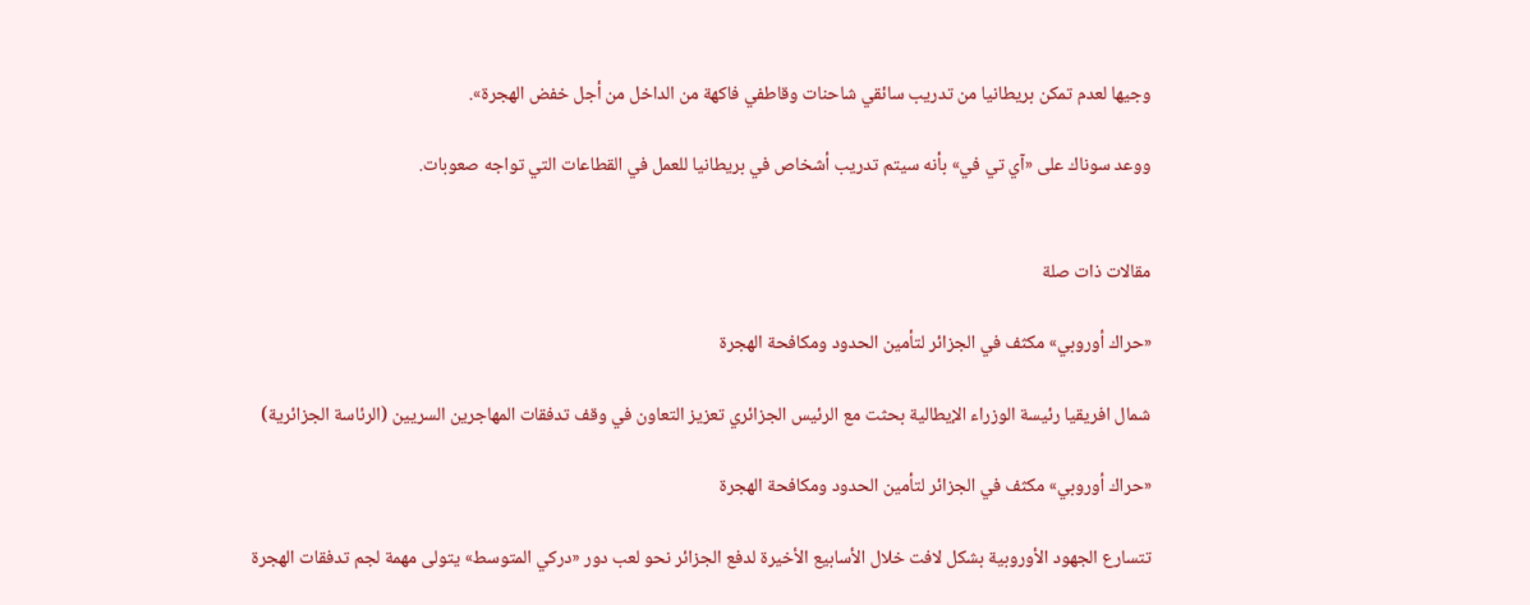وجيها لعدم تمكن بريطانيا من تدريب سائقي شاحنات وقاطفي فاكهة من الداخل من أجل خفض الهجرة».

ووعد سوناك على «آي تي في» بأنه سيتم تدريب أشخاص في بريطانيا للعمل في القطاعات التي تواجه صعوبات.


مقالات ذات صلة

«حراك أوروبي» مكثف في الجزائر لتأمين الحدود ومكافحة الهجرة

شمال افريقيا رئيسة الوزراء الإيطالية بحثت مع الرئيس الجزائري تعزيز التعاون في وقف تدفقات المهاجرين السريين (الرئاسة الجزائرية)

«حراك أوروبي» مكثف في الجزائر لتأمين الحدود ومكافحة الهجرة

تتسارع الجهود الأوروبية بشكل لافت خلال الأسابيع الأخيرة لدفع الجزائر نحو لعب دور «دركي المتوسط» يتولى مهمة لجم تدفقات الهجرة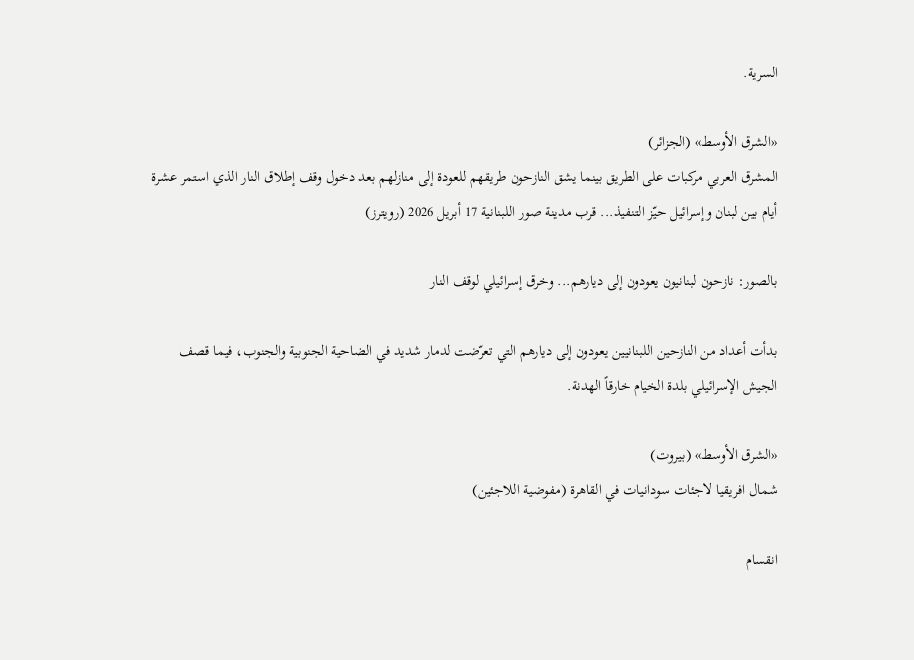السرية.

«الشرق الأوسط» (الجزائر)
المشرق العربي مركبات على الطريق بينما يشق النازحون طريقهم للعودة إلى منازلهم بعد دخول وقف إطلاق النار الذي استمر عشرة أيام بين لبنان وإسرائيل حيّز التنفيذ... قرب مدينة صور اللبنانية 17 أبريل 2026 (رويترز)

بالصور: نازحون لبنانيون يعودون إلى ديارهم... وخرق إسرائيلي لوقف النار

بدأت أعداد من النازحين اللبنانيين يعودون إلى ديارهم التي تعرّضت لدمار شديد في الضاحية الجنوبية والجنوب، فيما قصف الجيش الإسرائيلي بلدة الخيام خارقاً الهدنة.

«الشرق الأوسط» (بيروت)
شمال افريقيا لاجئات سودانيات في القاهرة (مفوضية اللاجئين)

انقسام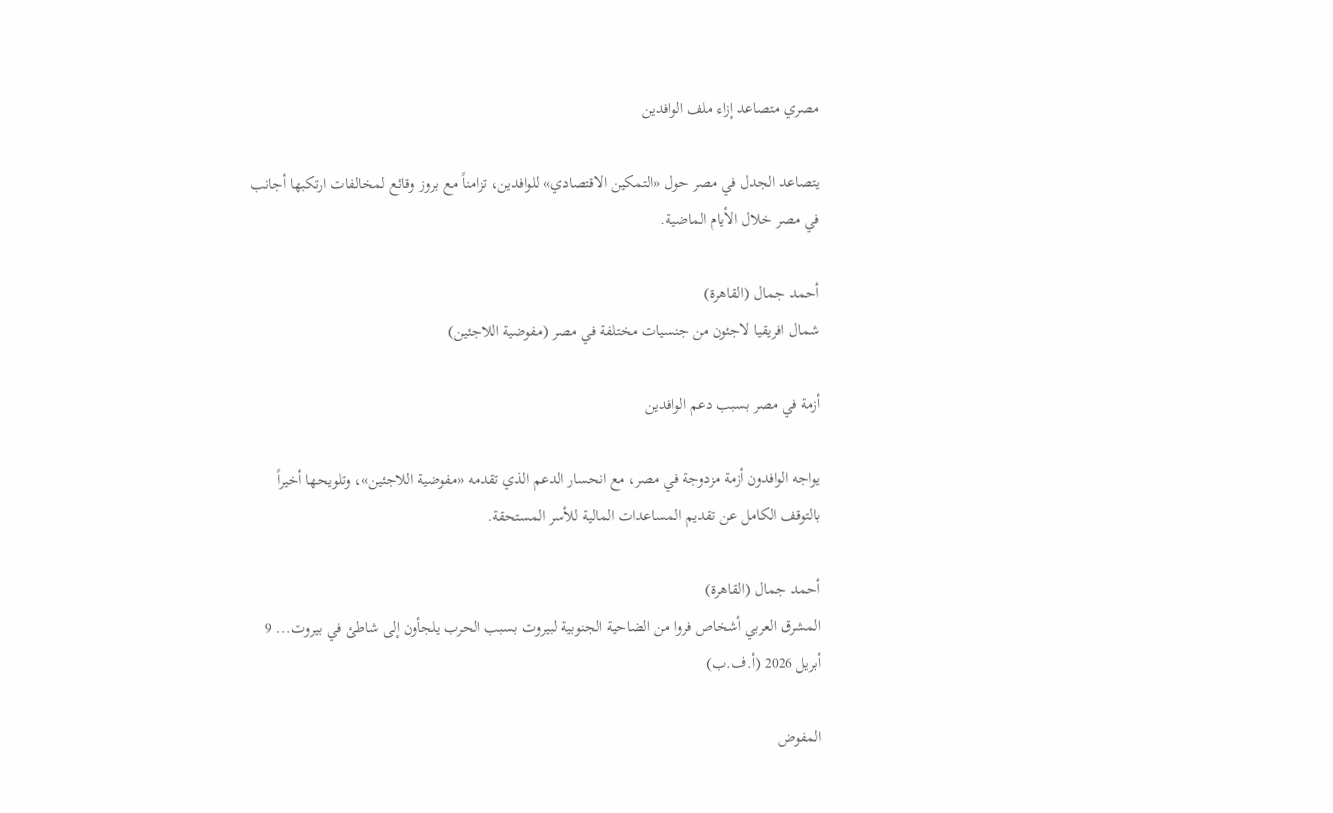مصري متصاعد إزاء ملف الوافدين

يتصاعد الجدل في مصر حول «التمكين الاقتصادي» للوافدين، تزامناً مع بروز وقائع لمخالفات ارتكبها أجانب في مصر خلال الأيام الماضية.

أحمد جمال (القاهرة)
شمال افريقيا لاجئون من جنسيات مختلفة في مصر (مفوضية اللاجئين)

أزمة في مصر بسبب دعم الوافدين

يواجه الوافدون أزمة مزدوجة في مصر، مع انحسار الدعم الذي تقدمه «مفوضية اللاجئين»، وتلويحها أخيراً بالتوقف الكامل عن تقديم المساعدات المالية للأسر المستحقة.

أحمد جمال (القاهرة)
المشرق العربي أشخاص فروا من الضاحية الجنوبية لبيروت بسبب الحرب يلجأون إلى شاطئ في بيروت... 9 أبريل 2026 (أ.ف.ب)

المفوض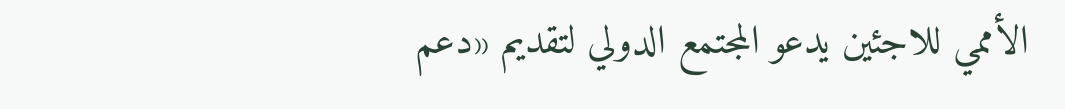الأممي للاجئين يدعو المجتمع الدولي لتقديم «دعم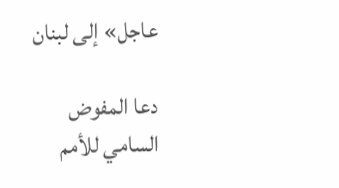عاجل» إلى لبنان

دعا المفوض السامي للأمم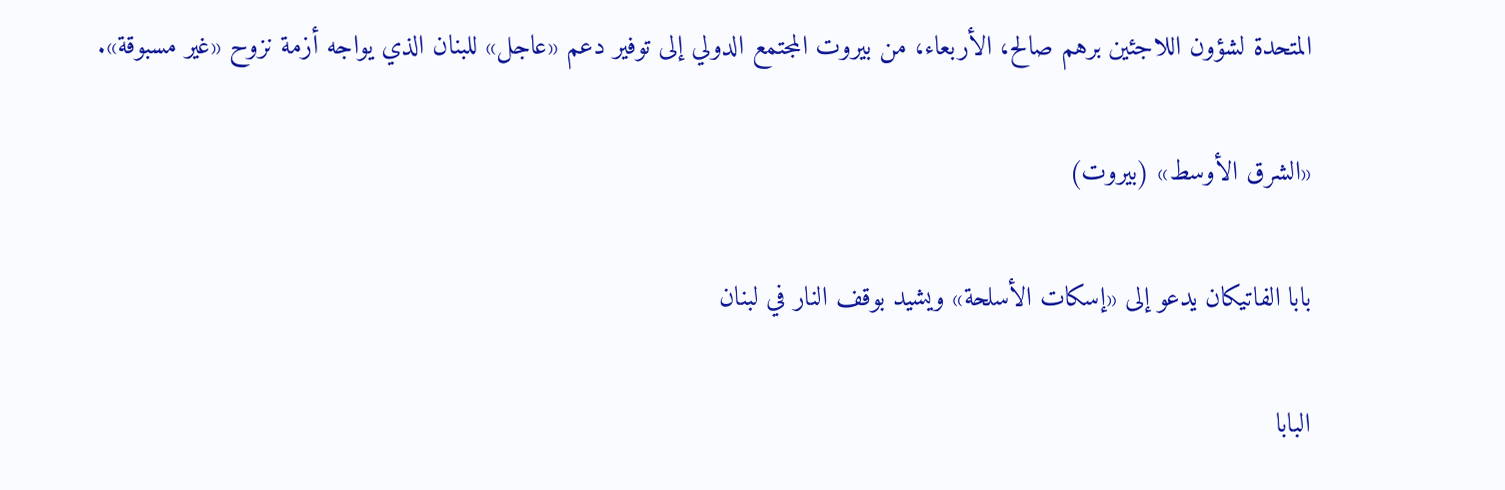المتحدة لشؤون اللاجئين برهم صالح، الأربعاء، من بيروت المجتمع الدولي إلى توفير دعم «عاجل» للبنان الذي يواجه أزمة نزوح «غير مسبوقة».

«الشرق الأوسط» (بيروت)

بابا الفاتيكان يدعو إلى «إسكات الأسلحة» ويشيد بوقف النار في لبنان

البابا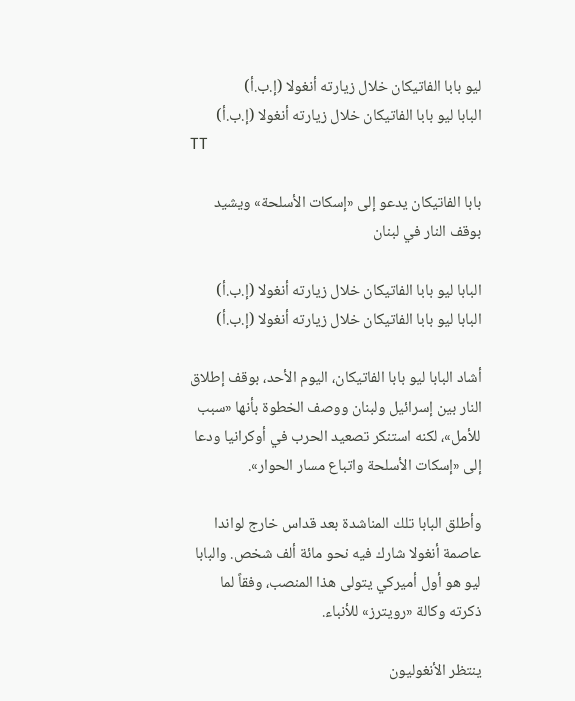ليو بابا الفاتيكان خلال زيارته أنغولا (إ.ب.أ)
البابا ليو بابا الفاتيكان خلال زيارته أنغولا (إ.ب.أ)
TT

بابا الفاتيكان يدعو إلى «إسكات الأسلحة» ويشيد بوقف النار في لبنان

البابا ليو بابا الفاتيكان خلال زيارته أنغولا (إ.ب.أ)
البابا ليو بابا الفاتيكان خلال زيارته أنغولا (إ.ب.أ)

أشاد البابا ليو بابا الفاتيكان، اليوم الأحد، بوقف إطلاق النار بين إسرائيل ولبنان ووصف الخطوة بأنها «سبب للأمل»، لكنه استنكر تصعيد الحرب في أوكرانيا ودعا إلى «إسكات الأسلحة واتباع مسار الحوار».

وأطلق البابا تلك المناشدة بعد قداس خارج لواندا عاصمة أنغولا شارك فيه نحو مائة ألف شخص. والبابا ليو هو أول أميركي يتولى هذا المنصب، وفقاً لما ذكرته وكالة «رويترز» للأنباء.

ينتظر الأنغوليون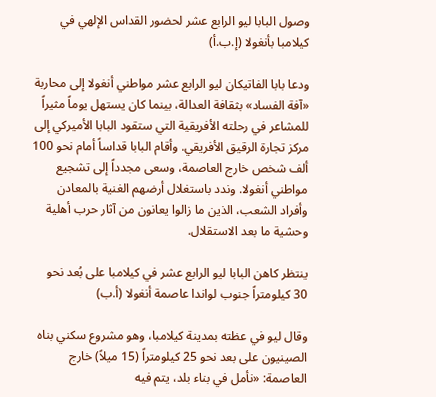وصول البابا ليو الرابع عشر لحضور القداس الإلهي في كيلامبا بأنغولا (إ.ب.أ)

ودعا بابا الفاتيكان ليو الرابع عشر مواطني أنغولا إلى محاربة «آفة الفساد» بثقافة العدالة، بينما كان يستهل يوماً مثيراً للمشاعر في رحلته الأفريقية التي ستقود البابا الأميركي إلى مركز تجارة الرقيق الأفريقي. وأقام البابا قداساً أمام نحو 100 ألف شخص خارج العاصمة، وسعى مجدداً إلى تشجيع مواطني أنغولا. وندد باستغلال أرضهم الغنية بالمعادن وأفراد الشعب، الذين ما زالوا يعانون من آثار حرب أهلية وحشية ما بعد الاستقلال.

ينتظر كاهن البابا ليو الرابع عشر في كيلامبا على بُعد نحو 30 كيلومتراً جنوب لواندا عاصمة أنغولا (أ.ب)

وقال ليو في عظته بمدينة كيلامبا، وهو مشروع سكني بناه الصينيون على بعد نحو 25 كيلومتراً (15 ميلاً) خارج العاصمة: «نأمل في بناء بلد، يتم فيه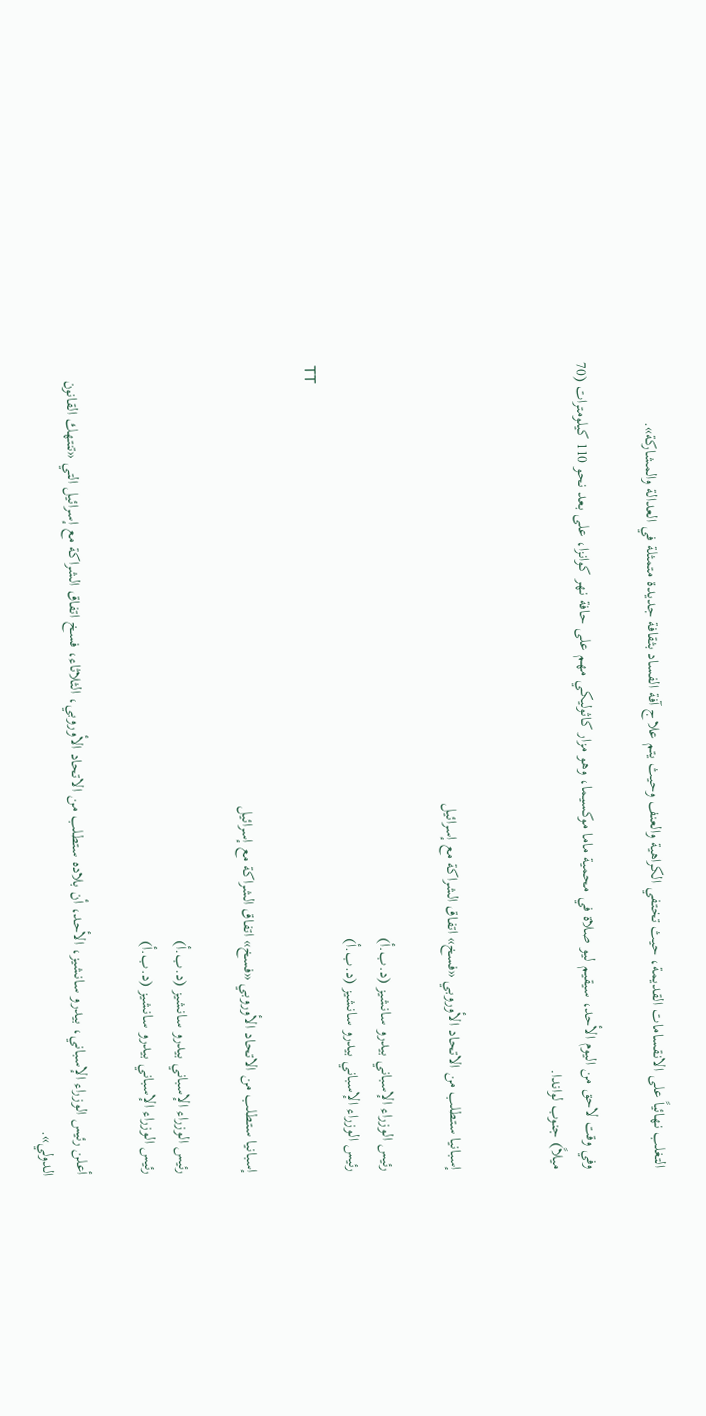التغلب نهائياً على الانقسامات القديمة، حيث تختفي الكراهية والعنف وحيث يتم علاج آفة الفساد بثقافة جديدة متمثلة في العدالة والمشاركة».

وفي وقت لاحق من اليوم الأحد، سيقيم ليو صلاة في محمية ماما موكسيما، وهو مزار كاثوليكي مهم على حافة نهر كوانزا، على بعد نحو 110 كيلومترات (70 ميلاً) جنوب لواندا.


إسبانيا ستطلب من الاتحاد الأوروبي «فسخ» اتفاق الشراكة مع إسرائيل

رئيس الوزراء الإسباني بيدرو سانشيز (د.ب.أ)
رئيس الوزراء الإسباني بيدرو سانشيز (د.ب.أ)
TT

إسبانيا ستطلب من الاتحاد الأوروبي «فسخ» اتفاق الشراكة مع إسرائيل

رئيس الوزراء الإسباني بيدرو سانشيز (د.ب.أ)
رئيس الوزراء الإسباني بيدرو سانشيز (د.ب.أ)

أعلن رئيس الوزراء الإسباني، بيدرو سانشيز، الأحد، أن بلاده ستطلب من الاتحاد الأوروبي، الثلاثاء، فسخ اتفاق الشراكة مع إسرائيل التي «تنتهك القانون الدولي».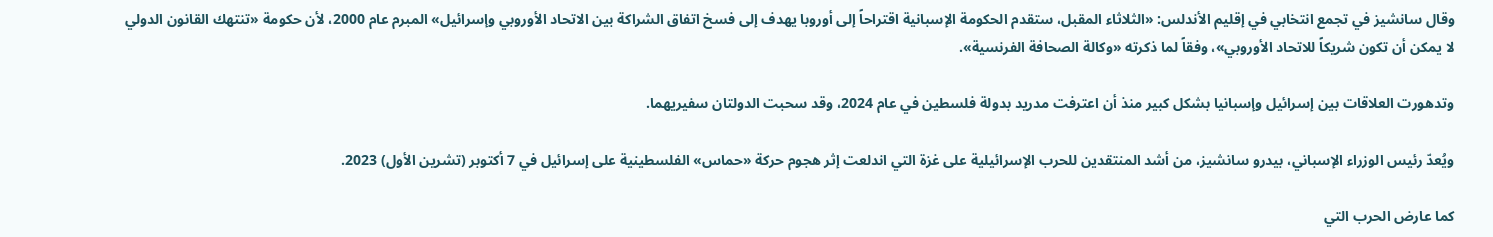وقال سانشيز في تجمع انتخابي في إقليم الأندلس: «الثلاثاء المقبل، ستقدم الحكومة الإسبانية اقتراحاً إلى أوروبا يهدف إلى فسخ اتفاق الشراكة بين الاتحاد الأوروبي وإسرائيل» المبرم عام 2000، لأن حكومة «تنتهك القانون الدولي لا يمكن أن تكون شريكاً للاتحاد الأوروبي»، وفقاً لما ذكرته «وكالة الصحافة الفرنسية».

وتدهورت العلاقات بين إسرائيل وإسبانيا بشكل كبير منذ أن اعترفت مدريد بدولة فلسطين في عام 2024، وقد سحبت الدولتان سفيريهما.

ويُعدّ رئيس الوزراء الإسباني، بيدرو سانشيز، من أشد المنتقدين للحرب الإسرائيلية على غزة التي اندلعت إثر هجوم حركة «حماس» الفلسطينية على إسرائيل في 7 أكتوبر (تشرين الأول) 2023.

كما عارض الحرب التي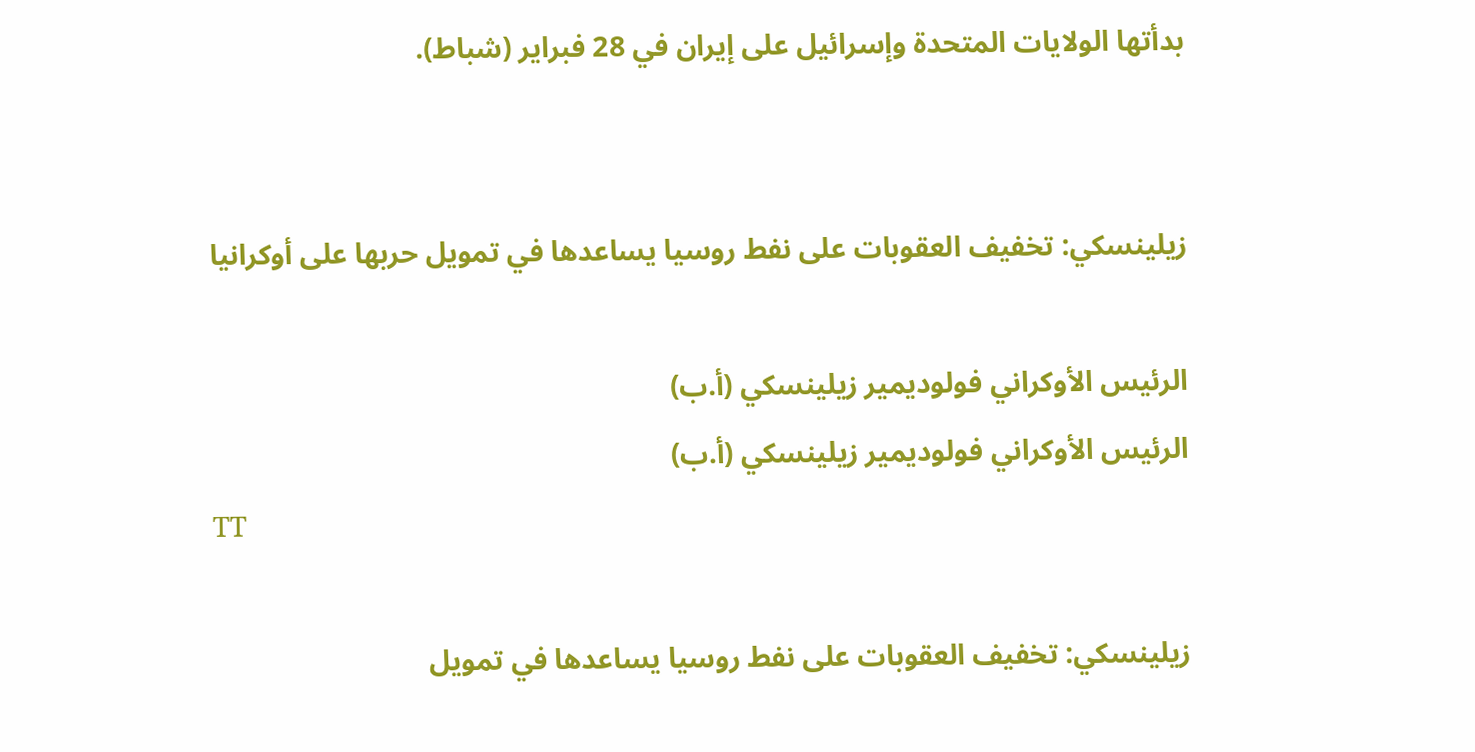بدأتها الولايات المتحدة وإسرائيل على إيران في 28 فبراير (شباط).


زيلينسكي: تخفيف العقوبات على نفط روسيا يساعدها في تمويل حربها على أوكرانيا

الرئيس الأوكراني فولوديمير زيلينسكي (أ.ب)
الرئيس الأوكراني فولوديمير زيلينسكي (أ.ب)
TT

زيلينسكي: تخفيف العقوبات على نفط روسيا يساعدها في تمويل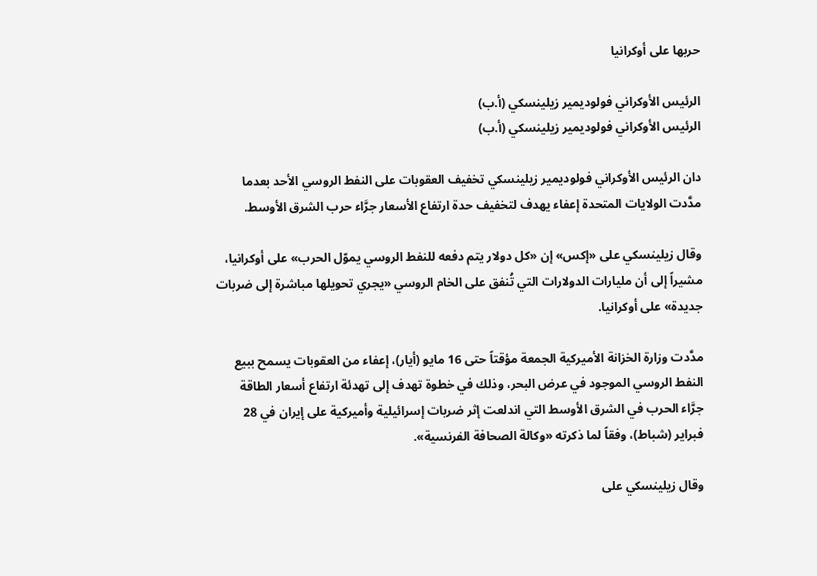حربها على أوكرانيا

الرئيس الأوكراني فولوديمير زيلينسكي (أ.ب)
الرئيس الأوكراني فولوديمير زيلينسكي (أ.ب)

دان الرئيس الأوكراني فولوديمير زيلينسكي تخفيف العقوبات على النفط الروسي الأحد بعدما مدَّدت الولايات المتحدة إعفاء يهدف لتخفيف حدة ارتفاع الأسعار جرَّاء حرب الشرق الأوسط.

وقال زيلينسكي على «إكس» إن «كل دولار يتم دفعه للنفط الروسي يموّل الحرب» على أوكرانيا، مشيراً إلى أن مليارات الدولارات التي تُنفق على الخام الروسي «يجري تحويلها مباشرة إلى ضربات جديدة» على أوكرانيا.

مدَّدت وزارة الخزانة الأميركية الجمعة مؤقتاً حتى 16 مايو (أيار)، إعفاء من العقوبات يسمح ببيع النفط الروسي الموجود في عرض البحر، وذلك في خطوة تهدف إلى تهدئة ارتفاع أسعار الطاقة جرَّاء الحرب في الشرق الأوسط التي اندلعت إثر ضربات إسرائيلية وأميركية على إيران في 28 فبراير (شباط)، وفقاً لما ذكرته «وكالة الصحافة الفرنسية».

وقال زيلينسكي على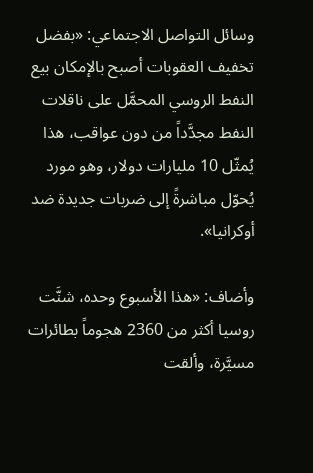وسائل التواصل الاجتماعي: «بفضل تخفيف العقوبات أصبح بالإمكان بيع النفط الروسي المحمَّل على ناقلات النفط مجدَّداً من دون عواقب، هذا يُمثّل 10 مليارات دولار، وهو مورد يُحوّل مباشرةً إلى ضربات جديدة ضد أوكرانيا».

وأضاف: «هذا الأسبوع وحده، شنَّت روسيا أكثر من 2360 هجوماً بطائرات مسيَّرة، وألقت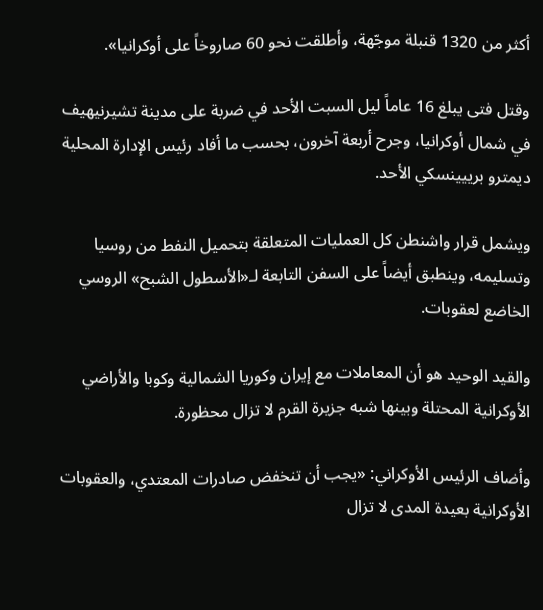أكثر من 1320 قنبلة موجّهة، وأطلقت نحو 60 صاروخاً على أوكرانيا».

وقتل فتى يبلغ 16 عاماً ليل السبت الأحد في ضربة على مدينة تشيرنيهيف في شمال أوكرانيا، وجرح أربعة آخرون، بحسب ما أفاد رئيس الإدارة المحلية ديمترو برييينسكي الأحد.

ويشمل قرار واشنطن كل العمليات المتعلقة بتحميل النفط من روسيا وتسليمه، وينطبق أيضاً على السفن التابعة لـ«الأسطول الشبح» الروسي الخاضع لعقوبات.

والقيد الوحيد هو أن المعاملات مع إيران وكوريا الشمالية وكوبا والأراضي الأوكرانية المحتلة وبينها شبه جزيرة القرم لا تزال محظورة.

وأضاف الرئيس الأوكراني: «يجب أن تنخفض صادرات المعتدي، والعقوبات الأوكرانية بعيدة المدى لا تزال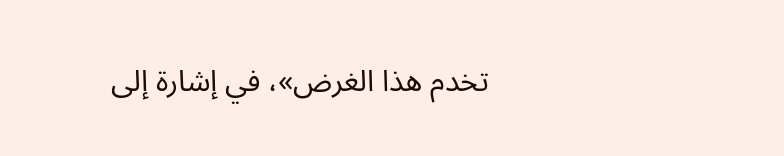تخدم هذا الغرض»، في إشارة إلى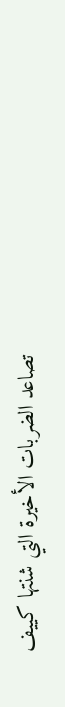تصاعد الضربات الأخيرة التي شنتها كييف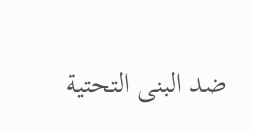ضد البنى التحتية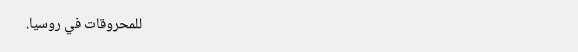للمحروقات في روسيا.